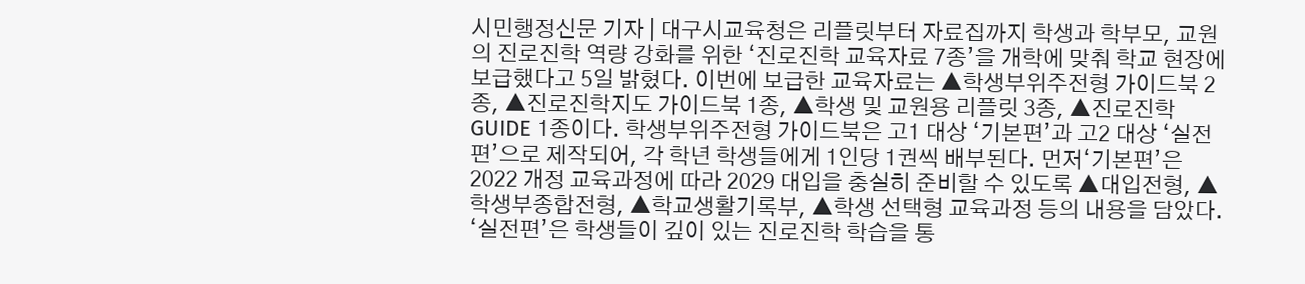시민행정신문 기자 | 대구시교육청은 리플릿부터 자료집까지 학생과 학부모, 교원의 진로진학 역량 강화를 위한 ‘진로진학 교육자료 7종’을 개학에 맞춰 학교 현장에 보급했다고 5일 밝혔다. 이번에 보급한 교육자료는 ▲학생부위주전형 가이드북 2종, ▲진로진학지도 가이드북 1종, ▲학생 및 교원용 리플릿 3종, ▲진로진학 GUIDE 1종이다. 학생부위주전형 가이드북은 고1 대상 ‘기본편’과 고2 대상 ‘실전편’으로 제작되어, 각 학년 학생들에게 1인당 1권씩 배부된다. 먼저‘기본편’은 2022 개정 교육과정에 따라 2029 대입을 충실히 준비할 수 있도록 ▲대입전형, ▲학생부종합전형, ▲학교생활기록부, ▲학생 선택형 교육과정 등의 내용을 담았다. ‘실전편’은 학생들이 깊이 있는 진로진학 학습을 통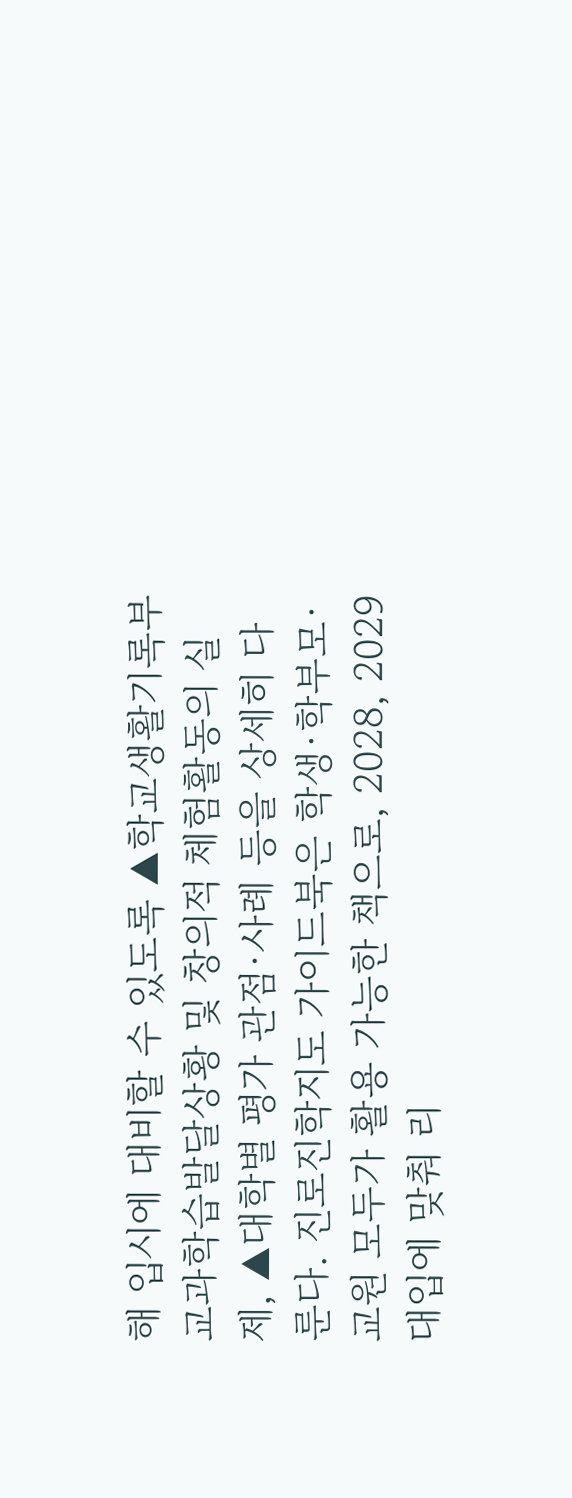해 입시에 대비할 수 있도록 ▲학교생활기록부 교과학습발달상황 및 창의적 체험활동의 실제, ▲대학별 평가 관점·사례 등을 상세히 다룬다. 진로진학지도 가이드북은 학생·학부모·교원 모두가 활용 가능한 책으로, 2028, 2029 대입에 맞춰 리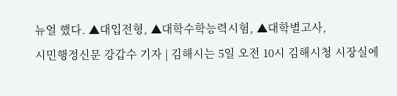뉴얼 했다. ▲대입전형, ▲대학수학능력시험, ▲대학별고사,
시민행정신문 강갑수 기자 | 김해시는 5일 오전 10시 김해시청 시장실에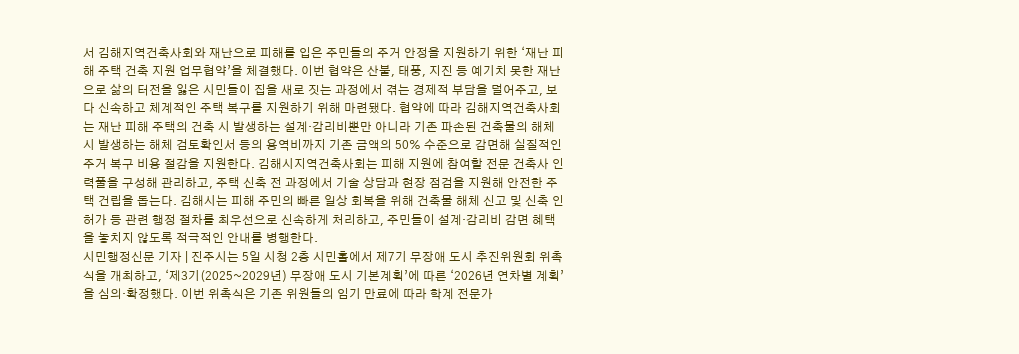서 김해지역건축사회와 재난으로 피해를 입은 주민들의 주거 안정을 지원하기 위한 ‘재난 피해 주택 건축 지원 업무협약’을 체결했다. 이번 협약은 산불, 태풍, 지진 등 예기치 못한 재난으로 삶의 터전을 잃은 시민들이 집을 새로 짓는 과정에서 겪는 경제적 부담을 덜어주고, 보다 신속하고 체계적인 주택 복구를 지원하기 위해 마련됐다. 협약에 따라 김해지역건축사회는 재난 피해 주택의 건축 시 발생하는 설계·감리비뿐만 아니라 기존 파손된 건축물의 해체 시 발생하는 해체 검토확인서 등의 용역비까지 기존 금액의 50% 수준으로 감면해 실질적인 주거 복구 비용 절감을 지원한다. 김해시지역건축사회는 피해 지원에 참여할 전문 건축사 인력풀을 구성해 관리하고, 주택 신축 전 과정에서 기술 상담과 현장 점검을 지원해 안전한 주택 건립을 돕는다. 김해시는 피해 주민의 빠른 일상 회복을 위해 건축물 해체 신고 및 신축 인허가 등 관련 행정 절차를 최우선으로 신속하게 처리하고, 주민들이 설계·감리비 감면 혜택을 놓치지 않도록 적극적인 안내를 병행한다.
시민행정신문 기자 | 진주시는 5일 시청 2층 시민홀에서 제7기 무장애 도시 추진위원회 위촉식을 개최하고, ‘제3기(2025~2029년) 무장애 도시 기본계획’에 따른 ‘2026년 연차별 계획’을 심의·확정했다. 이번 위촉식은 기존 위원들의 임기 만료에 따라 학계 전문가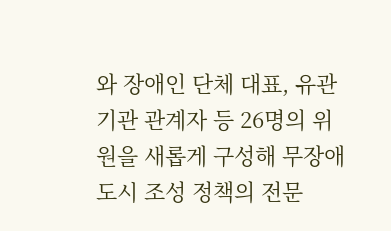와 장애인 단체 대표, 유관기관 관계자 등 26명의 위원을 새롭게 구성해 무장애 도시 조성 정책의 전문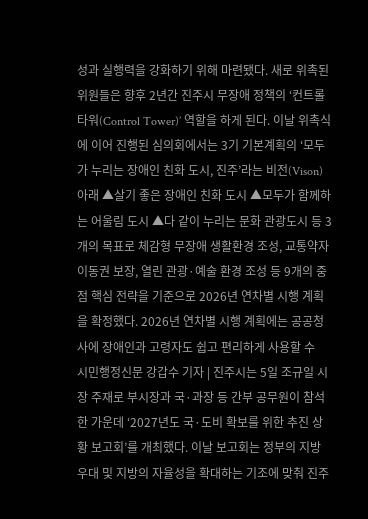성과 실행력을 강화하기 위해 마련됐다. 새로 위촉된 위원들은 향후 2년간 진주시 무장애 정책의 ‘컨트롤 타워(Control Tower)’ 역할을 하게 된다. 이날 위촉식에 이어 진행된 심의회에서는 3기 기본계획의 ‘모두가 누리는 장애인 친화 도시, 진주’라는 비전(Vison) 아래 ▲살기 좋은 장애인 친화 도시 ▲모두가 함께하는 어울림 도시 ▲다 같이 누리는 문화 관광도시 등 3개의 목표로 체감형 무장애 생활환경 조성, 교통약자 이동권 보장, 열린 관광·예술 환경 조성 등 9개의 중점 핵심 전략을 기준으로 2026년 연차별 시행 계획을 확정했다. 2026년 연차별 시행 계획에는 공공청사에 장애인과 고령자도 쉽고 편리하게 사용할 수
시민행정신문 강갑수 기자 | 진주시는 5일 조규일 시장 주재로 부시장과 국·과장 등 간부 공무원이 참석한 가운데 ‘2027년도 국·도비 확보를 위한 추진 상황 보고회’를 개최했다. 이날 보고회는 정부의 지방 우대 및 지방의 자율성을 확대하는 기조에 맞춰 진주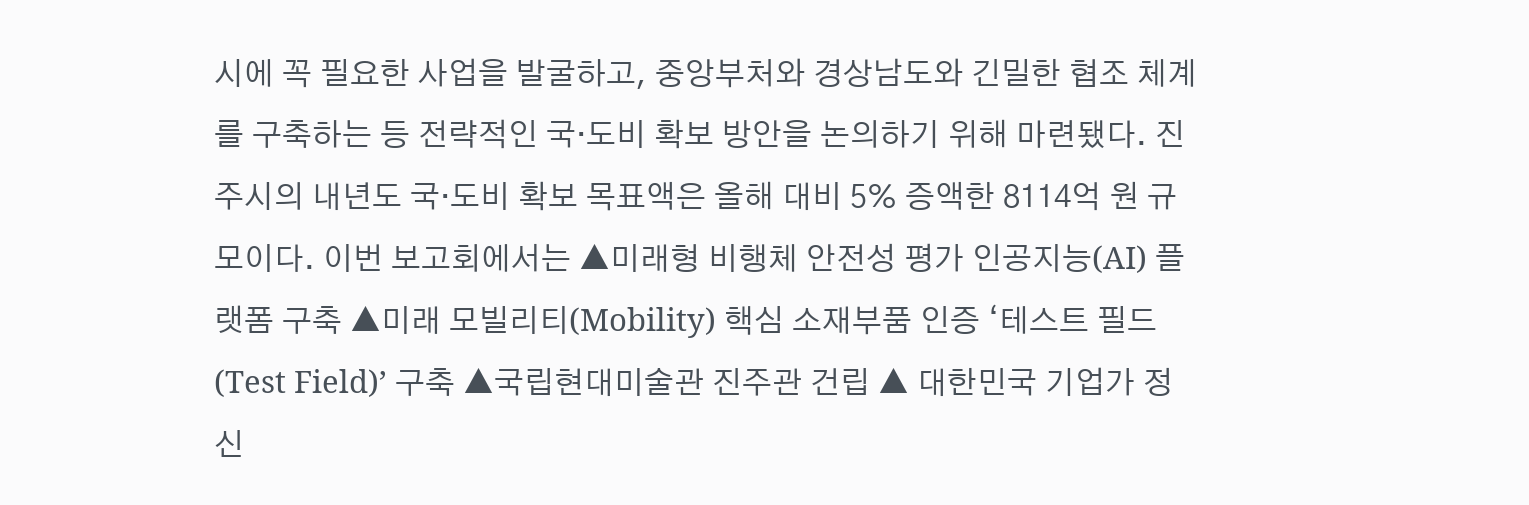시에 꼭 필요한 사업을 발굴하고, 중앙부처와 경상남도와 긴밀한 협조 체계를 구축하는 등 전략적인 국·도비 확보 방안을 논의하기 위해 마련됐다. 진주시의 내년도 국·도비 확보 목표액은 올해 대비 5% 증액한 8114억 원 규모이다. 이번 보고회에서는 ▲미래형 비행체 안전성 평가 인공지능(AI) 플랫폼 구축 ▲미래 모빌리티(Mobility) 핵심 소재부품 인증 ‘테스트 필드(Test Field)’ 구축 ▲국립현대미술관 진주관 건립 ▲ 대한민국 기업가 정신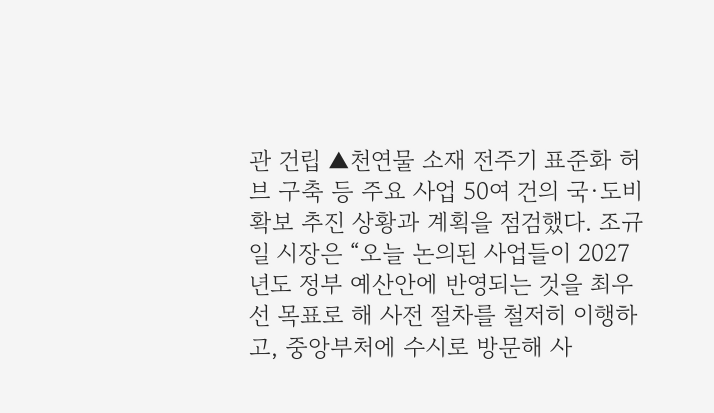관 건립 ▲천연물 소재 전주기 표준화 허브 구축 등 주요 사업 50여 건의 국·도비 확보 추진 상황과 계획을 점검했다. 조규일 시장은 “오늘 논의된 사업들이 2027년도 정부 예산안에 반영되는 것을 최우선 목표로 해 사전 절차를 철저히 이행하고, 중앙부처에 수시로 방문해 사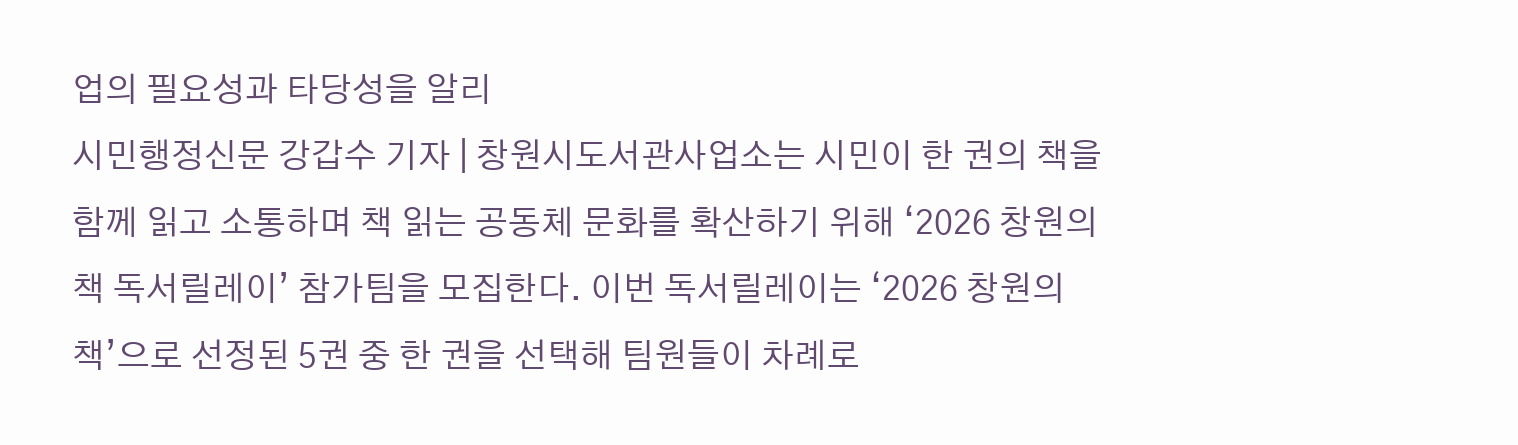업의 필요성과 타당성을 알리
시민행정신문 강갑수 기자 | 창원시도서관사업소는 시민이 한 권의 책을 함께 읽고 소통하며 책 읽는 공동체 문화를 확산하기 위해 ‘2026 창원의 책 독서릴레이’ 참가팀을 모집한다. 이번 독서릴레이는 ‘2026 창원의 책’으로 선정된 5권 중 한 권을 선택해 팀원들이 차례로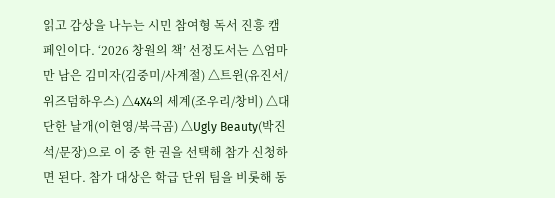읽고 감상을 나누는 시민 참여형 독서 진흥 캠페인이다. ‘2026 창원의 책’ 선정도서는 △엄마만 남은 김미자(김중미/사계절) △트윈(유진서/위즈덤하우스) △4X4의 세계(조우리/창비) △대단한 날개(이현영/북극곰) △Ugly Beauty(박진석/문장)으로 이 중 한 권을 선택해 참가 신청하면 된다. 참가 대상은 학급 단위 팀을 비롯해 동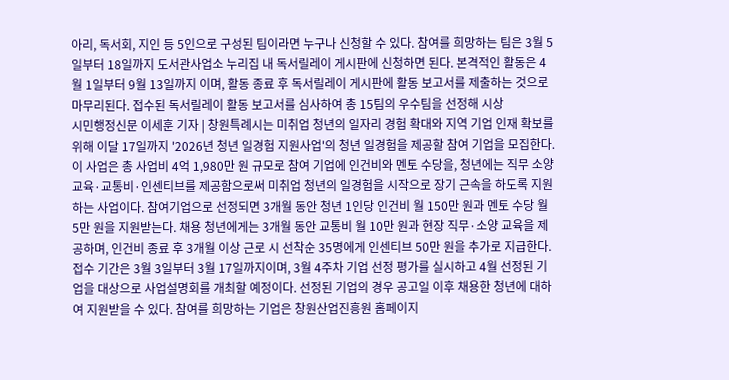아리, 독서회, 지인 등 5인으로 구성된 팀이라면 누구나 신청할 수 있다. 참여를 희망하는 팀은 3월 5일부터 18일까지 도서관사업소 누리집 내 독서릴레이 게시판에 신청하면 된다. 본격적인 활동은 4월 1일부터 9월 13일까지 이며, 활동 종료 후 독서릴레이 게시판에 활동 보고서를 제출하는 것으로 마무리된다. 접수된 독서릴레이 활동 보고서를 심사하여 총 15팀의 우수팀을 선정해 시상
시민행정신문 이세훈 기자 | 창원특례시는 미취업 청년의 일자리 경험 확대와 지역 기업 인재 확보를 위해 이달 17일까지 '2026년 청년 일경험 지원사업'의 청년 일경험을 제공할 참여 기업을 모집한다. 이 사업은 총 사업비 4억 1,980만 원 규모로 참여 기업에 인건비와 멘토 수당을, 청년에는 직무 소양 교육·교통비·인센티브를 제공함으로써 미취업 청년의 일경험을 시작으로 장기 근속을 하도록 지원하는 사업이다. 참여기업으로 선정되면 3개월 동안 청년 1인당 인건비 월 150만 원과 멘토 수당 월 5만 원을 지원받는다. 채용 청년에게는 3개월 동안 교통비 월 10만 원과 현장 직무·소양 교육을 제공하며, 인건비 종료 후 3개월 이상 근로 시 선착순 35명에게 인센티브 50만 원을 추가로 지급한다. 접수 기간은 3월 3일부터 3월 17일까지이며, 3월 4주차 기업 선정 평가를 실시하고 4월 선정된 기업을 대상으로 사업설명회를 개최할 예정이다. 선정된 기업의 경우 공고일 이후 채용한 청년에 대하여 지원받을 수 있다. 참여를 희망하는 기업은 창원산업진흥원 홈페이지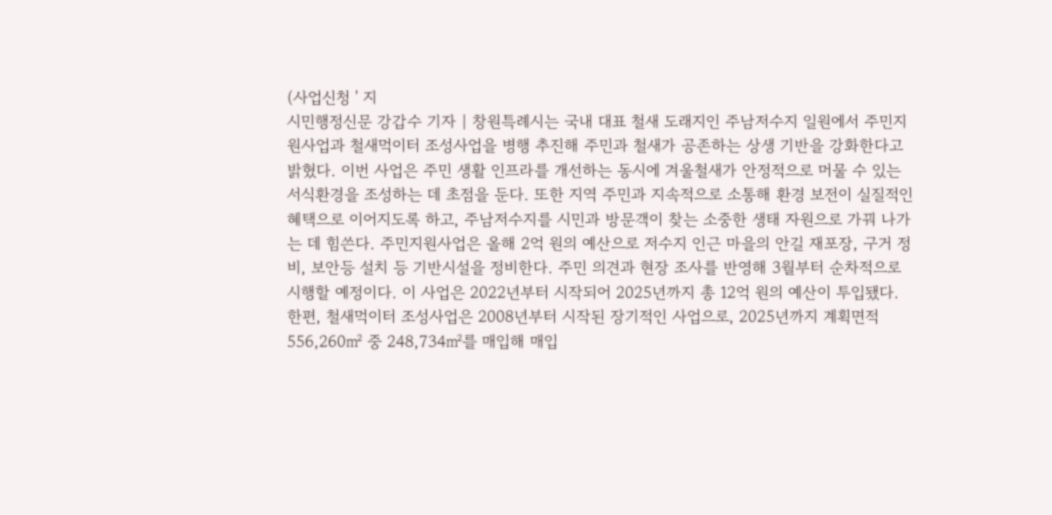(사업신청 ' 지
시민행정신문 강갑수 기자 | 창원특례시는 국내 대표 철새 도래지인 주남저수지 일원에서 주민지원사업과 철새먹이터 조성사업을 병행 추진해 주민과 철새가 공존하는 상생 기반을 강화한다고 밝혔다. 이번 사업은 주민 생활 인프라를 개선하는 동시에 겨울철새가 안정적으로 머물 수 있는 서식환경을 조성하는 데 초점을 둔다. 또한 지역 주민과 지속적으로 소통해 환경 보전이 실질적인 혜택으로 이어지도록 하고, 주남저수지를 시민과 방문객이 찾는 소중한 생태 자원으로 가꿔 나가는 데 힘쓴다. 주민지원사업은 올해 2억 원의 예산으로 저수지 인근 마을의 안길 재포장, 구거 정비, 보안등 설치 등 기반시설을 정비한다. 주민 의견과 현장 조사를 반영해 3월부터 순차적으로 시행할 예정이다. 이 사업은 2022년부터 시작되어 2025년까지 총 12억 원의 예산이 투입됐다. 한편, 철새먹이터 조성사업은 2008년부터 시작된 장기적인 사업으로, 2025년까지 계획면적 556,260㎡ 중 248,734㎡를 매입해 매입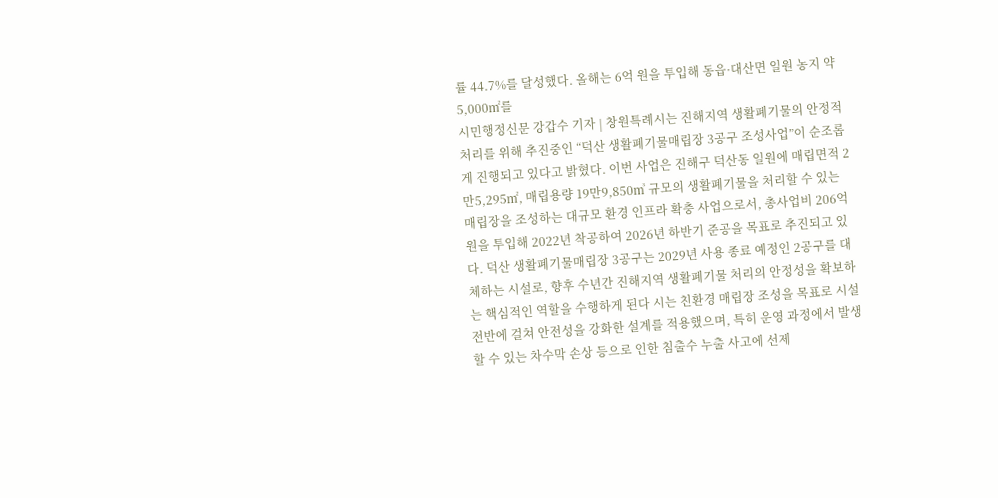률 44.7%를 달성했다. 올해는 6억 원을 투입해 동읍·대산면 일원 농지 약 5,000㎡를
시민행정신문 강갑수 기자 | 창원특례시는 진해지역 생활폐기물의 안정적 처리를 위해 추진중인 “덕산 생활폐기물매립장 3공구 조성사업”이 순조롭게 진행되고 있다고 밝혔다. 이번 사업은 진해구 덕산동 일원에 매립면적 2만5,295㎡, 매립용량 19만9,850㎥ 규모의 생활폐기물을 처리할 수 있는 매립장을 조성하는 대규모 환경 인프라 확충 사업으로서, 총사업비 206억원을 투입해 2022년 착공하여 2026년 하반기 준공을 목표로 추진되고 있다. 덕산 생활폐기물매립장 3공구는 2029년 사용 종료 예정인 2공구를 대체하는 시설로, 향후 수년간 진해지역 생활폐기물 처리의 안정성을 확보하는 핵심적인 역할을 수행하게 된다 시는 친환경 매립장 조성을 목표로 시설 전반에 걸쳐 안전성을 강화한 설계를 적용했으며, 특히 운영 과정에서 발생할 수 있는 차수막 손상 등으로 인한 침출수 누출 사고에 선제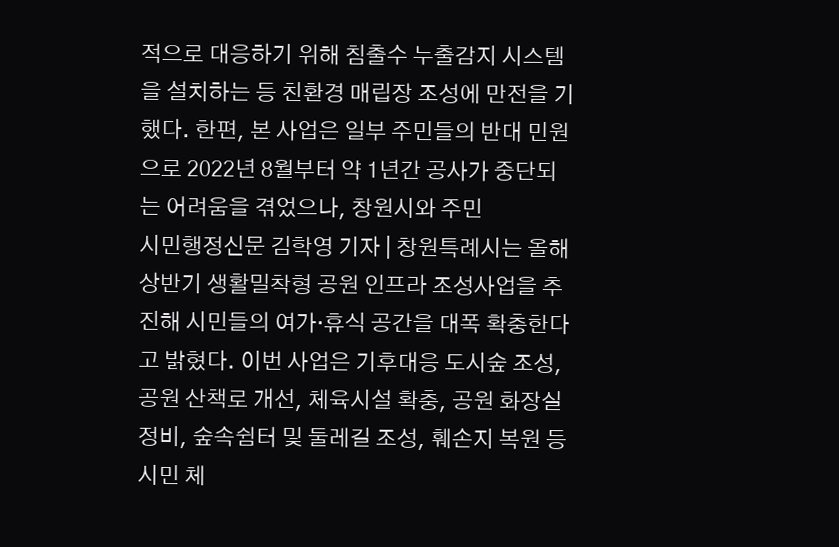적으로 대응하기 위해 침출수 누출감지 시스템을 설치하는 등 친환경 매립장 조성에 만전을 기했다. 한편, 본 사업은 일부 주민들의 반대 민원으로 2022년 8월부터 약 1년간 공사가 중단되는 어려움을 겪었으나, 창원시와 주민
시민행정신문 김학영 기자 | 창원특례시는 올해 상반기 생활밀착형 공원 인프라 조성사업을 추진해 시민들의 여가·휴식 공간을 대폭 확충한다고 밝혔다. 이번 사업은 기후대응 도시숲 조성, 공원 산책로 개선, 체육시설 확충, 공원 화장실 정비, 숲속쉼터 및 둘레길 조성, 훼손지 복원 등 시민 체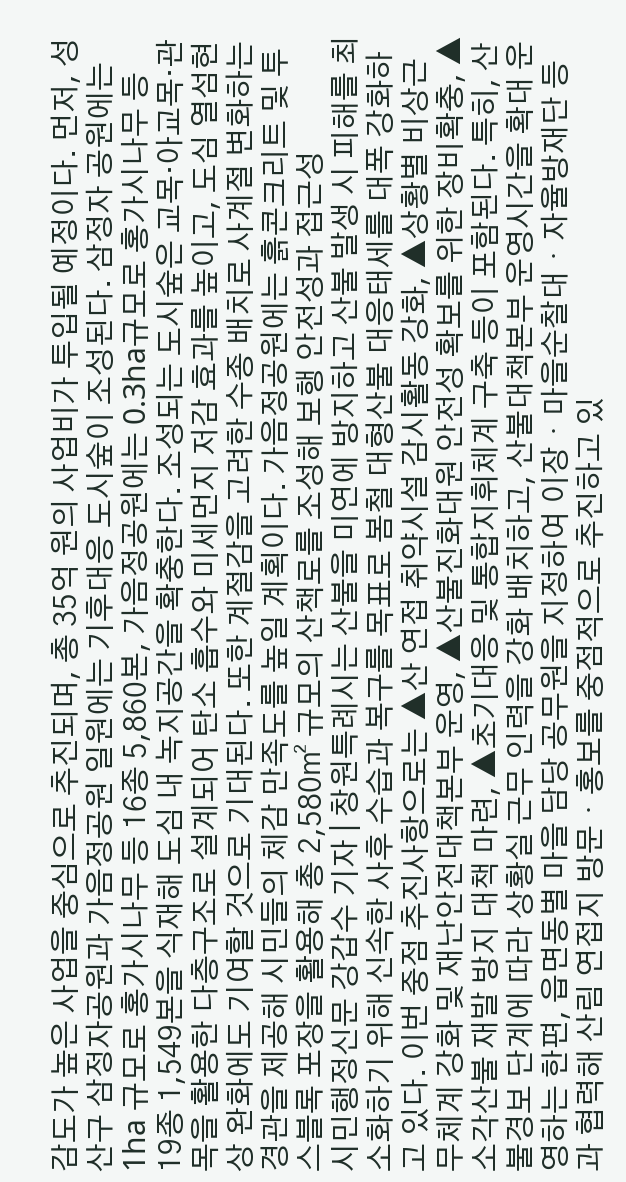감도가 높은 사업을 중심으로 추진되며, 총 35억 원의 사업비가 투입될 예정이다. 먼저, 성산구 삼정자공원과 가음정공원 일원에는 기후대응 도시숲이 조성된다. 삼정자 공원에는 1ha 규모로 홍가시나무 등 16종 5,860본, 가음정공원에는 0.3ha규모로 홍가시나무 등 19종 1,549본을 식재해 도심 내 녹지공간을 확충한다. 조성되는 도시숲은 교목·아교목·관목을 활용한 다층구조로 설계되어 탄소 흡수와 미세먼지 저감 효과를 높이고, 도심 열섬현상 완화에도 기여할 것으로 기대된다. 또한 계절감을 고려한 수종 배치로 사계절 변화하는 경관을 제공해 시민들의 체감 만족도를 높일 계획이다. 가음정공원에는 흙콘크리트 및 투스블록 포장을 활용해 총 2,580㎡ 규모의 산책로를 조성해 보행 안전성과 접근성
시민행정신문 강갑수 기자 | 창원특례시는 산불을 미연에 방지하고 산불 발생 시 피해를 최소화하기 위해 신속한 사후 수습과 복구를 목표로 봄철 대형산불 대응태세를 대폭 강화하고 있다. 이번 중점 추진사항으로는 ▲산 연접 취약시설 감시활동 강화, ▲상황별 비상근무체계 강화 및 재난안전대책본부 운영, ▲산불진화대원 안전성 확보를 위한 장비확충, ▲소각산불 재발 방지 대책 마련, ▲초기대응 및 통합지휘체계 구축 등이 포함된다. 특히, 산불경보 단계에 따라 상황실 근무 인력을 강화 배치하고, 산불대책본부 운영시간을 확대 운영하는 한편, 읍면동별 마을 담당 공무원을 지정하여 이장・마을순찰대・자율방재단 등과 협력해 산림 연접지 방문・홍보를 중점적으로 추진하고 있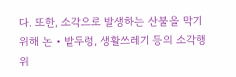다. 또한, 소각으로 발생하는 산불을 막기 위해 논・밭두렁, 생활쓰레기 등의 소각행위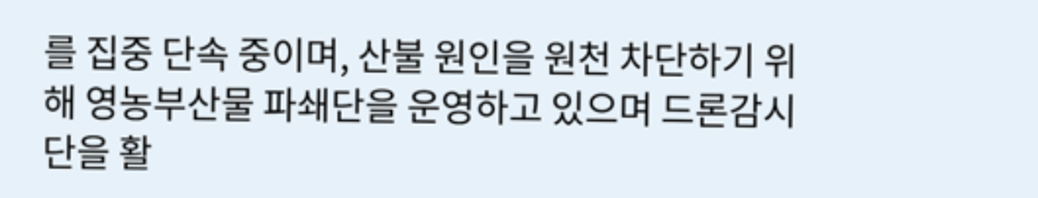를 집중 단속 중이며, 산불 원인을 원천 차단하기 위해 영농부산물 파쇄단을 운영하고 있으며 드론감시단을 활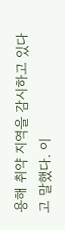용해 취약 지역을 감시하고 있다고 말했다. 이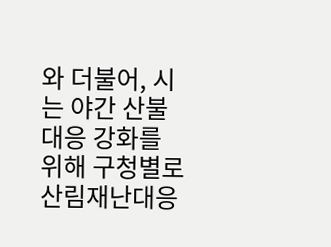와 더불어, 시는 야간 산불 대응 강화를 위해 구청별로 산림재난대응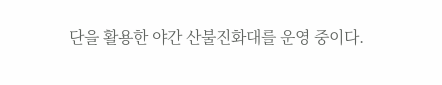단을 활용한 야간 산불진화대를 운영 중이다.